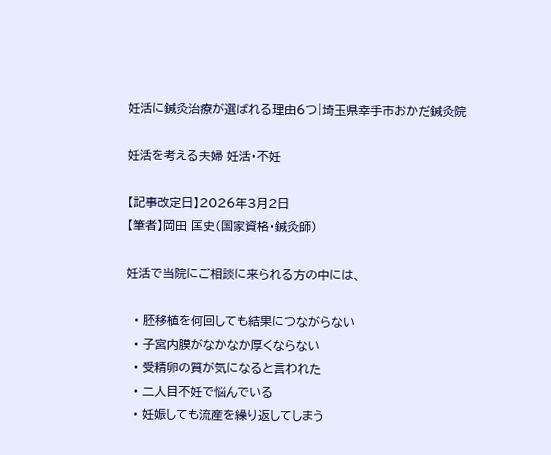妊活に鍼灸治療が選ばれる理由6つ|埼玉県幸手市おかだ鍼灸院

妊活を考える夫婦 妊活・不妊

【記事改定日】2026年3月2日
【筆者】岡田 匡史(国家資格・鍼灸師)

妊活で当院にご相談に来られる方の中には、

  • 胚移植を何回しても結果につながらない
  • 子宮内膜がなかなか厚くならない
  • 受精卵の質が気になると言われた
  • 二人目不妊で悩んでいる
  • 妊娠しても流産を繰り返してしまう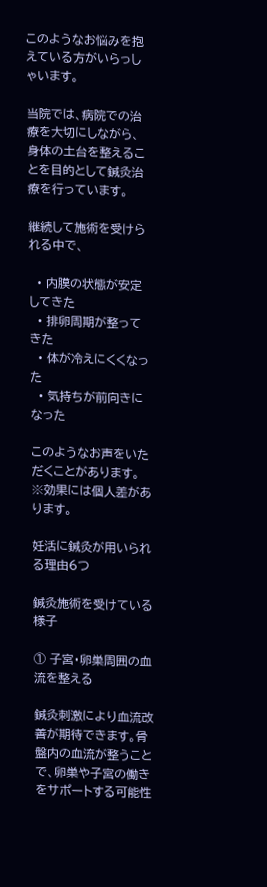このようなお悩みを抱えている方がいらっしゃいます。

当院では、病院での治療を大切にしながら、身体の土台を整えることを目的として鍼灸治療を行っています。

継続して施術を受けられる中で、

  • 内膜の状態が安定してきた
  • 排卵周期が整ってきた
  • 体が冷えにくくなった
  • 気持ちが前向きになった

このようなお声をいただくことがあります。
※効果には個人差があります。

妊活に鍼灸が用いられる理由6つ

鍼灸施術を受けている様子

① 子宮・卵巣周囲の血流を整える

鍼灸刺激により血流改善が期待できます。骨盤内の血流が整うことで、卵巣や子宮の働きをサポートする可能性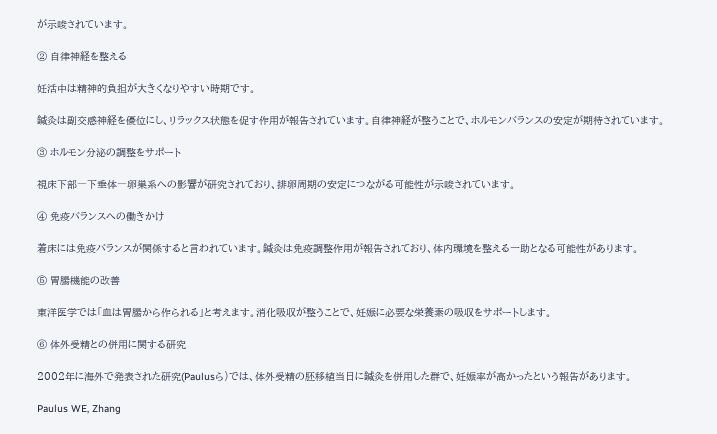が示唆されています。

② 自律神経を整える

妊活中は精神的負担が大きくなりやすい時期です。

鍼灸は副交感神経を優位にし、リラックス状態を促す作用が報告されています。自律神経が整うことで、ホルモンバランスの安定が期待されています。

③ ホルモン分泌の調整をサポート

視床下部―下垂体―卵巣系への影響が研究されており、排卵周期の安定につながる可能性が示唆されています。

④ 免疫バランスへの働きかけ

着床には免疫バランスが関係すると言われています。鍼灸は免疫調整作用が報告されており、体内環境を整える一助となる可能性があります。

⑤ 胃腸機能の改善

東洋医学では「血は胃腸から作られる」と考えます。消化吸収が整うことで、妊娠に必要な栄養素の吸収をサポートします。

⑥ 体外受精との併用に関する研究

2002年に海外で発表された研究(Paulusら)では、体外受精の胚移植当日に鍼灸を併用した群で、妊娠率が高かったという報告があります。

Paulus WE, Zhang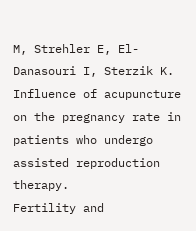M, Strehler E, El-Danasouri I, Sterzik K.
Influence of acupuncture on the pregnancy rate in patients who undergo assisted reproduction therapy.
Fertility and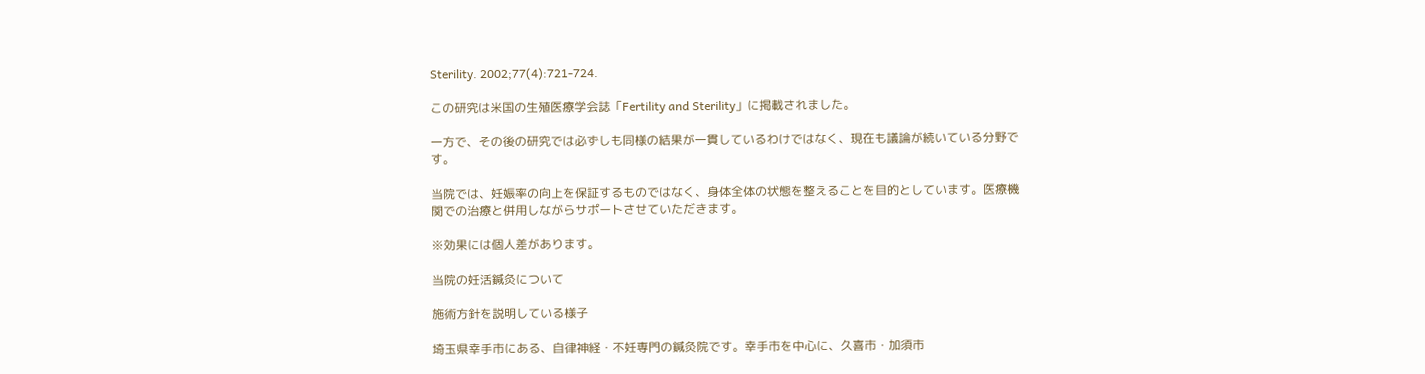Sterility. 2002;77(4):721-724.

この研究は米国の生殖医療学会誌「Fertility and Sterility」に掲載されました。

一方で、その後の研究では必ずしも同様の結果が一貫しているわけではなく、現在も議論が続いている分野です。

当院では、妊娠率の向上を保証するものではなく、身体全体の状態を整えることを目的としています。医療機関での治療と併用しながらサポートさせていただきます。

※効果には個人差があります。

当院の妊活鍼灸について

施術方針を説明している様子

埼玉県幸手市にある、自律神経・不妊専門の鍼灸院です。幸手市を中心に、久喜市・加須市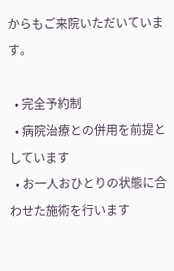からもご来院いただいています。

  • 完全予約制
  • 病院治療との併用を前提としています
  • お一人おひとりの状態に合わせた施術を行います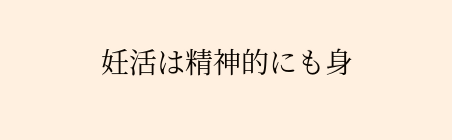妊活は精神的にも身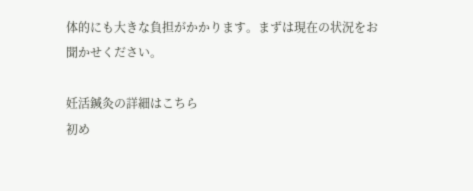体的にも大きな負担がかかります。まずは現在の状況をお聞かせください。

妊活鍼灸の詳細はこちら
初め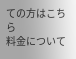ての方はこちら
料金について